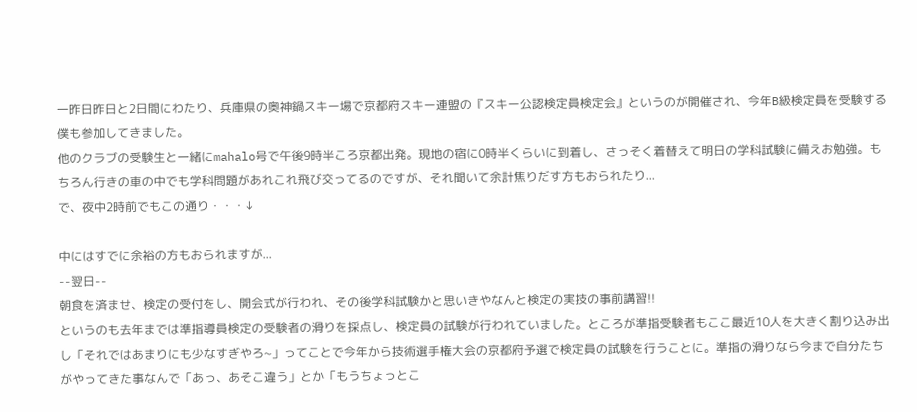一昨日昨日と2日間にわたり、兵庫県の奥神鍋スキー場で京都府スキー連盟の『スキー公認検定員検定会』というのが開催され、今年B級検定員を受験する僕も参加してきました。
他のクラブの受験生と一緒にmahalo号で午後9時半ころ京都出発。現地の宿に0時半くらいに到着し、さっそく着替えて明日の学科試験に備えお勉強。もちろん行きの車の中でも学科問題があれこれ飛び交ってるのですが、それ聞いて余計焦りだす方もおられたり...
で、夜中2時前でもこの通り・・・↓

中にはすでに余裕の方もおられますが...
--翌日--
朝食を済ませ、検定の受付をし、開会式が行われ、その後学科試験かと思いきやなんと検定の実技の事前講習!!
というのも去年までは準指導員検定の受験者の滑りを採点し、検定員の試験が行われていました。ところが準指受験者もここ最近10人を大きく割り込み出し「それではあまりにも少なすぎやろ~」ってことで今年から技術選手権大会の京都府予選で検定員の試験を行うことに。準指の滑りなら今まで自分たちがやってきた事なんで「あっ、あそこ違う」とか「もうちょっとこ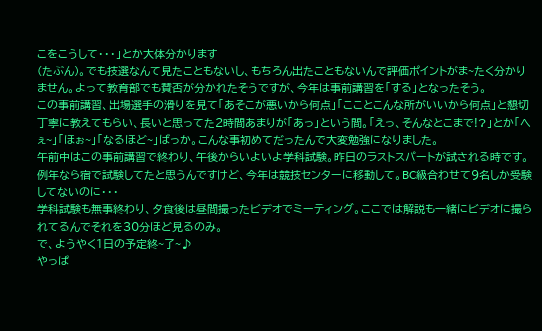こをこうして・・・」とか大体分かります
(たぶん)。でも技選なんて見たこともないし、もちろん出たこともないんで評価ポイントがま~たく分かりません。よって教育部でも賛否が分かれたそうですが、今年は事前講習を「する」となったそう。
この事前講習、出場選手の滑りを見て「あそこが悪いから何点」「こことこんな所がいいから何点」と懇切丁寧に教えてもらい、長いと思ってた2時間あまりが「あっ」という間。「えっ、そんなとこまで!?」とか「へぇ~」「ほぉ~」「なるほど~」ばっか。こんな事初めてだったんで大変勉強になりました。
午前中はこの事前講習で終わり、午後からいよいよ学科試験。昨日のラストスパートが試される時です。例年なら宿で試験してたと思うんですけど、今年は競技センターに移動して。BC級合わせて9名しか受験してないのに・・・
学科試験も無事終わり、夕食後は昼間撮ったビデオでミーティング。ここでは解説も一緒にビデオに撮られてるんでそれを30分ほど見るのみ。
で、ようやく1日の予定終~了~♪
やっぱ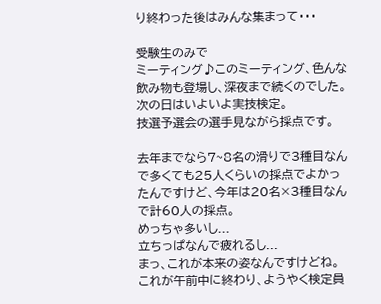り終わった後はみんな集まって・・・

受験生のみで
ミーティング♪このミーティング、色んな飲み物も登場し、深夜まで続くのでした。
次の日はいよいよ実技検定。
技選予選会の選手見ながら採点です。

去年までなら7~8名の滑りで3種目なんで多くても25人くらいの採点でよかったんですけど、今年は20名×3種目なんで計60人の採点。
めっちゃ多いし...
立ちっぱなんで疲れるし...
まっ、これが本来の姿なんですけどね。
これが午前中に終わり、ようやく検定員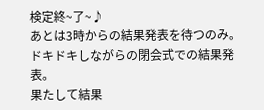検定終~了~♪
あとは3時からの結果発表を待つのみ。
ドキドキしながらの閉会式での結果発表。
果たして結果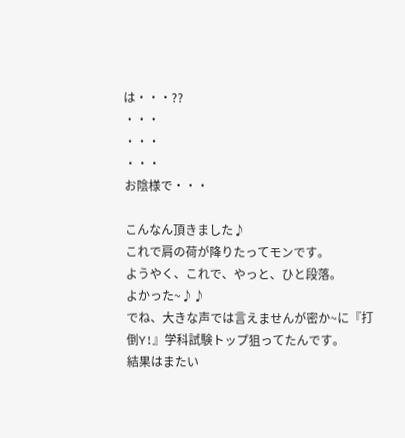は・・・??
・・・
・・・
・・・
お陰様で・・・

こんなん頂きました♪
これで肩の荷が降りたってモンです。
ようやく、これで、やっと、ひと段落。
よかった~♪♪
でね、大きな声では言えませんが密か~に『打倒Y!』学科試験トップ狙ってたんです。
結果はまたい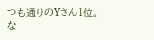つも通りのYさん1位。
な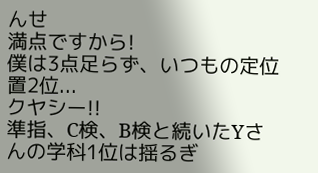んせ
満点ですから!
僕は3点足らず、いつもの定位置2位...
クヤシー!!
準指、C検、B検と続いたYさんの学科1位は揺るぎ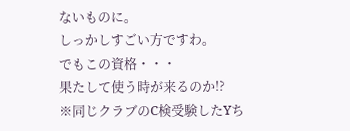ないものに。
しっかしすごい方ですわ。
でもこの資格・・・
果たして使う時が来るのか!?
※同じクラブのC検受験したYち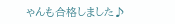ゃんも合格しました♪